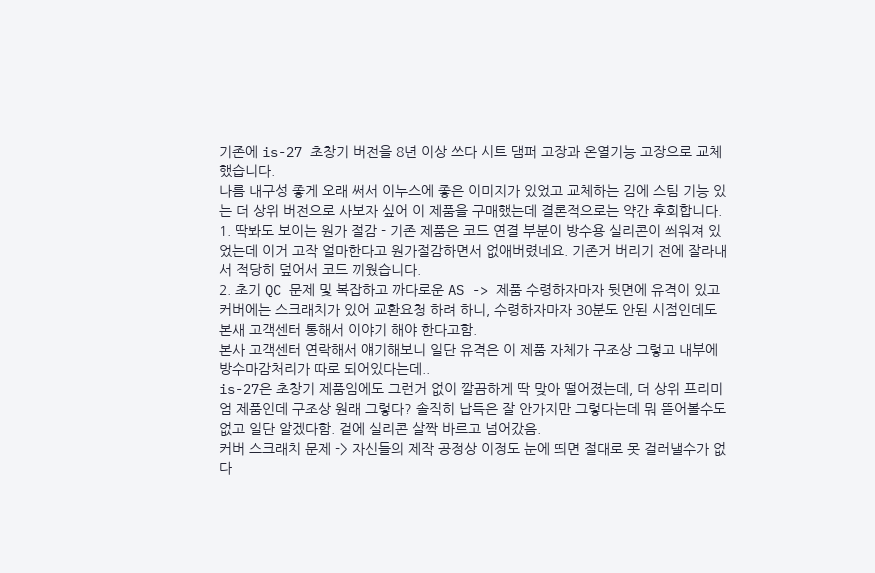기존에 is-27 초창기 버전을 8년 이상 쓰다 시트 댐퍼 고장과 온열기능 고장으로 교체했습니다.
나름 내구성 좋게 오래 써서 이누스에 좋은 이미지가 있었고 교체하는 김에 스팀 기능 있는 더 상위 버전으로 사보자 싶어 이 제품을 구매했는데 결론적으로는 약간 후회합니다.
1. 딱봐도 보이는 원가 절감 - 기존 제품은 코드 연결 부분이 방수용 실리콘이 씌워져 있었는데 이거 고작 얼마한다고 원가절감하면서 없애버렸네요. 기존거 버리기 전에 잘라내서 적당히 덮어서 코드 끼웠습니다.
2. 초기 QC 문제 및 복잡하고 까다로운 AS -> 제품 수령하자마자 뒷면에 유격이 있고 커버에는 스크래치가 있어 교환요청 하려 하니, 수령하자마자 30분도 안된 시점인데도 본새 고객센터 통해서 이야기 해야 한다고함.
본사 고객센터 연락해서 얘기해보니 일단 유격은 이 제품 자체가 구조상 그렇고 내부에 방수마감처리가 따로 되어있다는데..
is-27은 초창기 제품임에도 그런거 없이 깔끔하게 딱 맞아 떨어졌는데, 더 상위 프리미엄 제품인데 구조상 원래 그렇다? 솔직히 납득은 잘 안가지만 그렇다는데 뭐 뜯어볼수도 없고 일단 알겠다함. 겉에 실리콘 살짝 바르고 넘어갔음.
커버 스크래치 문제 -> 자신들의 제작 공정상 이정도 눈에 띄면 절대로 못 걸러낼수가 없다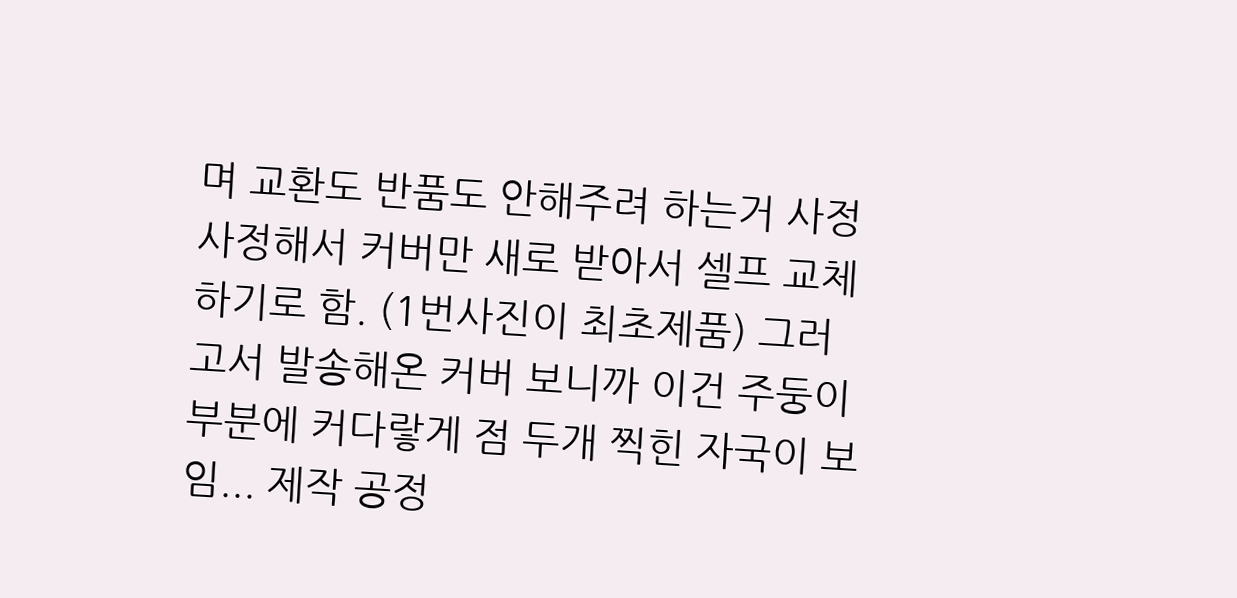며 교환도 반품도 안해주려 하는거 사정사정해서 커버만 새로 받아서 셀프 교체하기로 함. (1번사진이 최초제품) 그러고서 발송해온 커버 보니까 이건 주둥이 부분에 커다랗게 점 두개 찍힌 자국이 보임... 제작 공정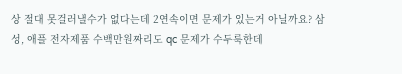상 절대 못걸러낼수가 없다는데 2연속이면 문제가 있는거 아닐까요? 삼성, 애플 전자제품 수백만원짜리도 qc 문제가 수두룩한데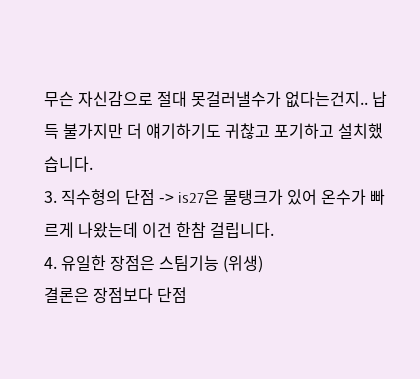무슨 자신감으로 절대 못걸러낼수가 없다는건지.. 납득 불가지만 더 얘기하기도 귀찮고 포기하고 설치했습니다.
3. 직수형의 단점 -> is27은 물탱크가 있어 온수가 빠르게 나왔는데 이건 한참 걸립니다.
4. 유일한 장점은 스팀기능 (위생)
결론은 장점보다 단점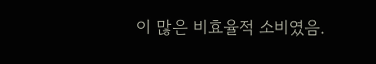이 많은 비효율적 소비였음.